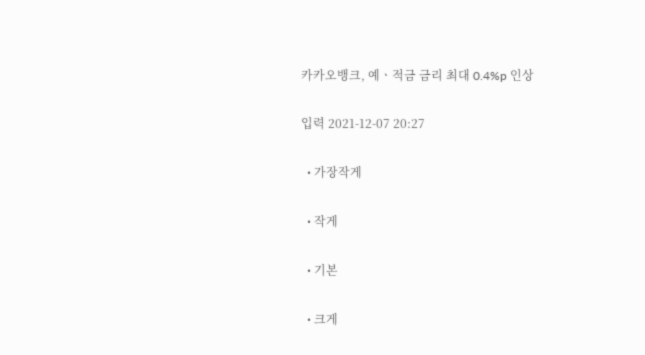카카오뱅크, 예ㆍ적금 금리 최대 0.4%p 인상

입력 2021-12-07 20:27

  • 가장작게

  • 작게

  • 기본

  • 크게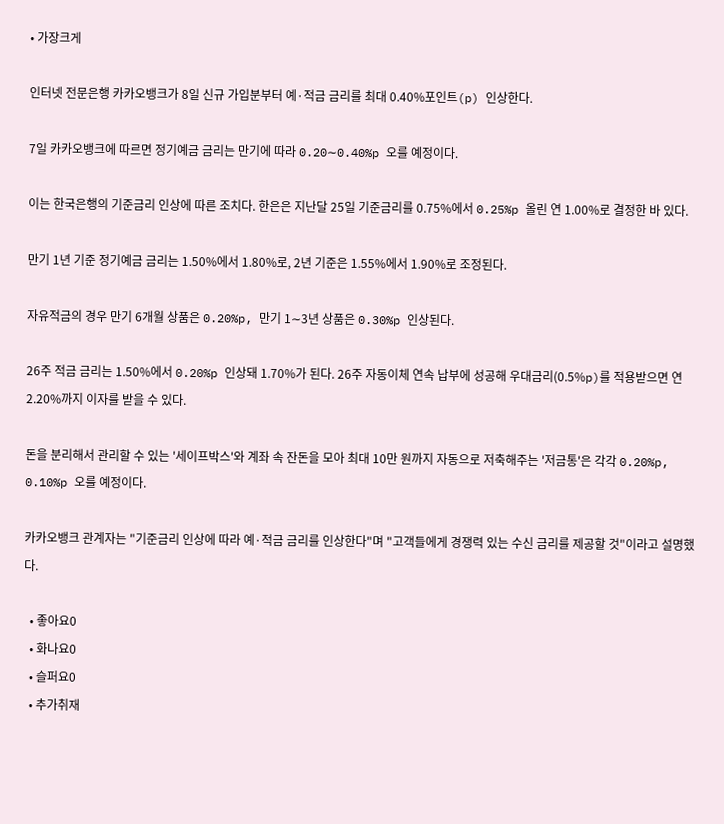• 가장크게

인터넷 전문은행 카카오뱅크가 8일 신규 가입분부터 예·적금 금리를 최대 0.40%포인트(p) 인상한다.

7일 카카오뱅크에 따르면 정기예금 금리는 만기에 따라 0.20∼0.40%p 오를 예정이다.

이는 한국은행의 기준금리 인상에 따른 조치다. 한은은 지난달 25일 기준금리를 0.75%에서 0.25%p 올린 연 1.00%로 결정한 바 있다.

만기 1년 기준 정기예금 금리는 1.50%에서 1.80%로, 2년 기준은 1.55%에서 1.90%로 조정된다.

자유적금의 경우 만기 6개월 상품은 0.20%p, 만기 1∼3년 상품은 0.30%p 인상된다.

26주 적금 금리는 1.50%에서 0.20%p 인상돼 1.70%가 된다. 26주 자동이체 연속 납부에 성공해 우대금리(0.5%p)를 적용받으면 연 2.20%까지 이자를 받을 수 있다.

돈을 분리해서 관리할 수 있는 '세이프박스'와 계좌 속 잔돈을 모아 최대 10만 원까지 자동으로 저축해주는 '저금통'은 각각 0.20%p, 0.10%p 오를 예정이다.

카카오뱅크 관계자는 "기준금리 인상에 따라 예·적금 금리를 인상한다"며 "고객들에게 경쟁력 있는 수신 금리를 제공할 것"이라고 설명했다.

  • 좋아요0
  • 화나요0
  • 슬퍼요0
  • 추가취재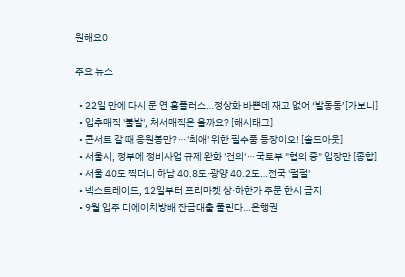원해요0

주요 뉴스

  • 22일 만에 다시 문 연 홈플러스…정상화 바쁜데 재고 없어 ‘발동동’[가보니]
  • 입추매직 '불발', 처서매직은 올까요? [해시태그]
  • 콘서트 갈 때 응원봉만?⋯'최애' 위한 필수품 등장이오! [솔드아웃]
  • 서울시, 정부에 정비사업 규제 완화 '건의'⋯국토부 "협의 중" 입장만 [종합]
  • 서울 40도 찍더니 하남 40.8도·광양 40.2도…전국 '펄펄'
  • 넥스트레이드, 12일부터 프리마켓 상·하한가 주문 한시 금지
  • 9월 입주 디에이치방배 잔금대출 풀린다…은행권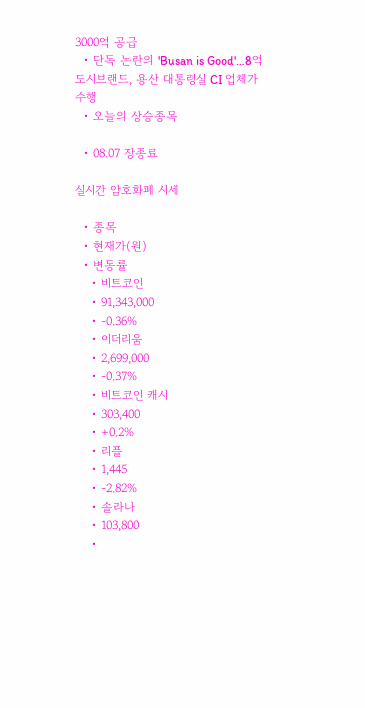3000억 공급
  • 단독 논란의 'Busan is Good'…8억 도시브랜드, 용산 대통령실 CI 업체가 수행
  • 오늘의 상승종목

  • 08.07 장종료

실시간 암호화폐 시세

  • 종목
  • 현재가(원)
  • 변동률
    • 비트코인
    • 91,343,000
    • -0.36%
    • 이더리움
    • 2,699,000
    • -0.37%
    • 비트코인 캐시
    • 303,400
    • +0.2%
    • 리플
    • 1,445
    • -2.82%
    • 솔라나
    • 103,800
    •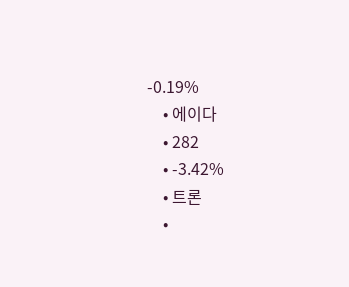-0.19%
    • 에이다
    • 282
    • -3.42%
    • 트론
    •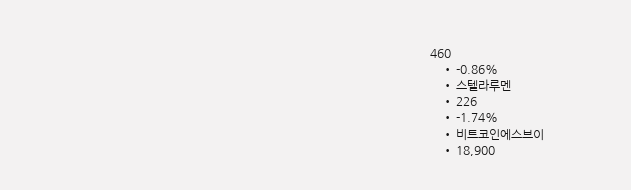460
    • -0.86%
    • 스텔라루멘
    • 226
    • -1.74%
    • 비트코인에스브이
    • 18,900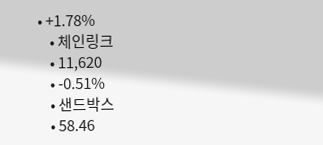• +1.78%
    • 체인링크
    • 11,620
    • -0.51%
    • 샌드박스
    • 58.46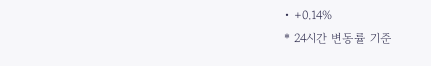• +0.14%
* 24시간 변동률 기준